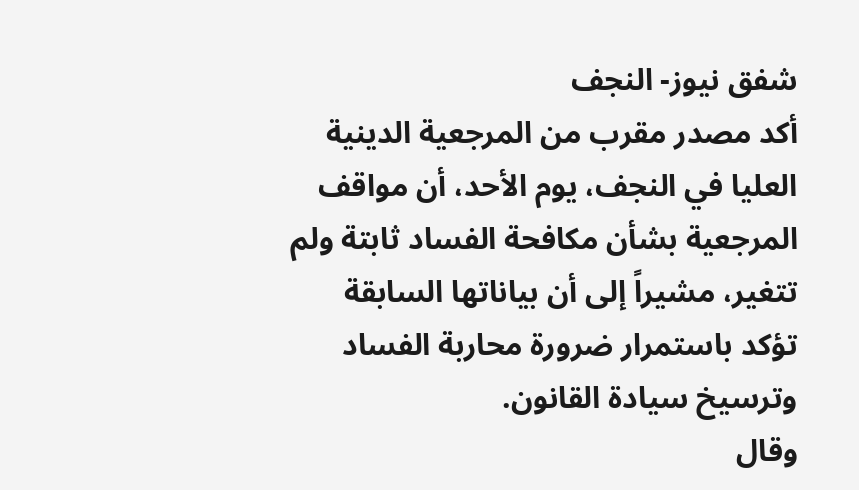شفق نيوز- النجف
أكد مصدر مقرب من المرجعية الدينية العليا في النجف، يوم الأحد، أن مواقف المرجعية بشأن مكافحة الفساد ثابتة ولم تتغير، مشيراً إلى أن بياناتها السابقة تؤكد باستمرار ضرورة محاربة الفساد وترسيخ سيادة القانون.
وقال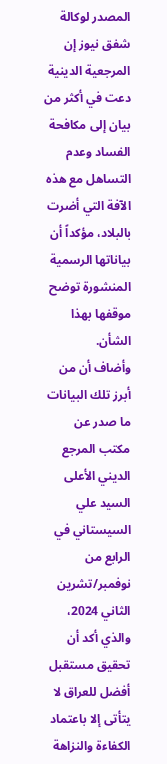المصدر لوكالة شفق نيوز إن المرجعية الدينية دعت في أكثر من بيان إلى مكافحة الفساد وعدم التساهل مع هذه الآفة التي أضرت بالبلاد، مؤكداً أن بياناتها الرسمية المنشورة توضح موقفها بهذا الشأن.
وأضاف أن من أبرز تلك البيانات ما صدر عن مكتب المرجع الديني الأعلى السيد علي السيستاني في الرابع من نوفمبر/تشرين الثاني 2024، والذي أكد أن تحقيق مستقبل أفضل للعراق لا يتأتى إلا باعتماد الكفاءة والنزاهة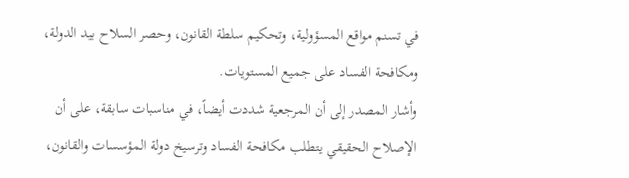في تسنم مواقع المسؤولية، وتحكيم سلطة القانون، وحصر السلاح بيد الدولة، ومكافحة الفساد على جميع المستويات.
وأشار المصدر إلى أن المرجعية شددت أيضاً، في مناسبات سابقة، على أن الإصلاح الحقيقي يتطلب مكافحة الفساد وترسيخ دولة المؤسسات والقانون،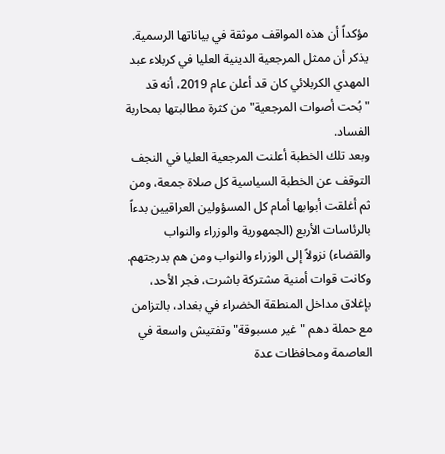مؤكداً أن هذه المواقف موثقة في بياناتها الرسمية.
يذكر أن ممثل المرجعية الدينية العليا في كربلاء عبد المهدي الكربلائي كان قد أعلن عام 2019، أنه قد "بُحت أصوات المرجعية" من كثرة مطالبتها بمحاربة الفساد.
وبعد تلك الخطبة أعلنت المرجعية العليا في النجف التوقف عن الخطبة السياسية كل صلاة جمعة، ومن ثم أغلقت أبوابها أمام كل المسؤولين العراقيين بدءاً بالرئاسات الأربع (الجمهورية والوزراء والنواب والقضاء) نزولاً إلى الوزراء والنواب ومن هم بدرجتهم.
وكانت قوات أمنية مشتركة باشرت، فجر الأحد، بإغلاق مداخل المنطقة الخضراء في بغداد، بالتزامن مع حملة دهم "غير مسبوقة" وتفتيش واسعة في العاصمة ومحافظات عدة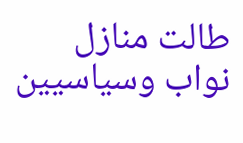طالت منازل نواب وسياسيين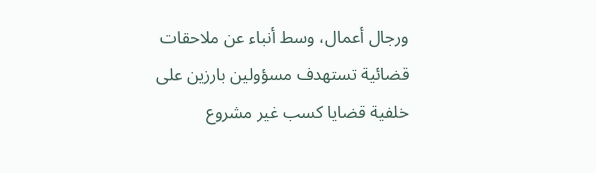ورجال أعمال، وسط أنباء عن ملاحقات قضائية تستهدف مسؤولين بارزين على خلفية قضايا كسب غير مشروع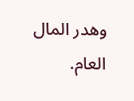وهدر المال العام.